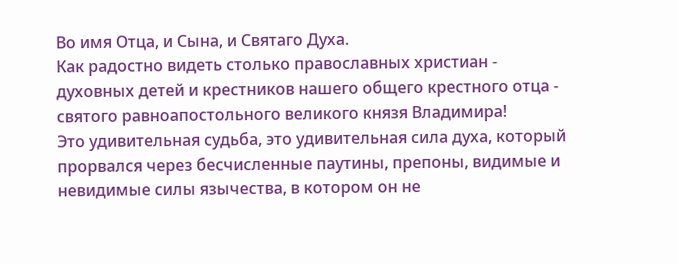Во имя Отца, и Сына, и Святаго Духа.
Как радостно видеть столько православных христиан - духовных детей и крестников нашего общего крестного отца - святого равноапостольного великого князя Владимира!
Это удивительная судьба, это удивительная сила духа, который прорвался через бесчисленные паутины, препоны, видимые и невидимые силы язычества, в котором он не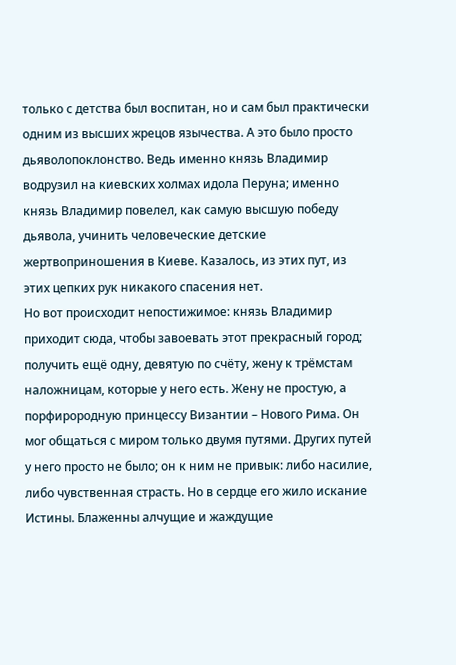только с детства был воспитан, но и сам был практически одним из высших жрецов язычества. А это было просто дьяволопоклонство. Ведь именно князь Владимир водрузил на киевских холмах идола Перуна; именно князь Владимир повелел, как самую высшую победу дьявола, учинить человеческие детские жертвоприношения в Киеве. Казалось, из этих пут, из этих цепких рук никакого спасения нет.
Но вот происходит непостижимое: князь Владимир приходит сюда, чтобы завоевать этот прекрасный город; получить ещё одну, девятую по счёту, жену к трёмстам наложницам, которые у него есть. Жену не простую, а порфирородную принцессу Византии – Нового Рима. Он мог общаться с миром только двумя путями. Других путей у него просто не было; он к ним не привык: либо насилие, либо чувственная страсть. Но в сердце его жило искание Истины. Блаженны алчущие и жаждущие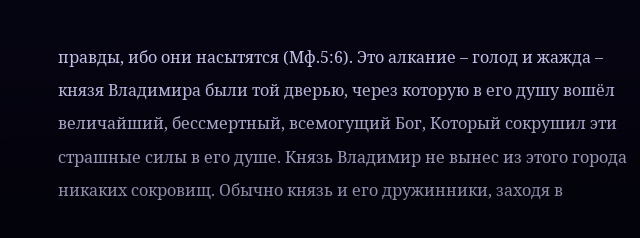правды, ибо они насытятся (Мф.5:6). Это алкание – голод и жажда – князя Владимира были той дверью, через которую в его душу вошёл величайший, бессмертный, всемогущий Бог, Который сокрушил эти страшные силы в его душе. Князь Владимир не вынес из этого города никаких сокровищ. Обычно князь и его дружинники, заходя в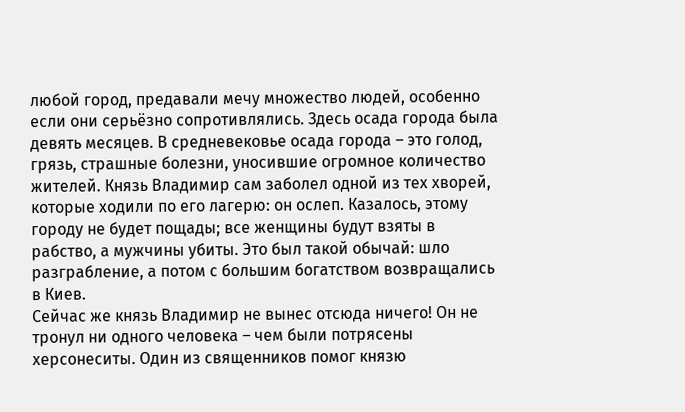любой город, предавали мечу множество людей, особенно если они серьёзно сопротивлялись. Здесь осада города была девять месяцев. В средневековье осада города – это голод, грязь, страшные болезни, уносившие огромное количество жителей. Князь Владимир сам заболел одной из тех хворей, которые ходили по его лагерю: он ослеп. Казалось, этому городу не будет пощады; все женщины будут взяты в рабство, а мужчины убиты. Это был такой обычай: шло разграбление, а потом с большим богатством возвращались в Киев.
Сейчас же князь Владимир не вынес отсюда ничего! Он не тронул ни одного человека – чем были потрясены херсонеситы. Один из священников помог князю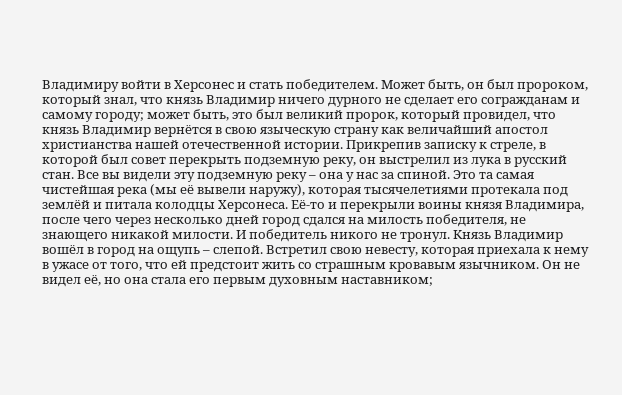Владимиру войти в Херсонес и стать победителем. Может быть, он был пророком, который знал, что князь Владимир ничего дурного не сделает его согражданам и самому городу; может быть, это был великий пророк, который провидел, что князь Владимир вернётся в свою языческую страну как величайший апостол христианства нашей отечественной истории. Прикрепив записку к стреле, в которой был совет перекрыть подземную реку, он выстрелил из лука в русский стан. Все вы видели эту подземную реку – она у нас за спиной. Это та самая чистейшая река (мы её вывели наружу), которая тысячелетиями протекала под землёй и питала колодцы Херсонеса. Её-то и перекрыли воины князя Владимира, после чего через несколько дней город сдался на милость победителя, не знающего никакой милости. И победитель никого не тронул. Князь Владимир вошёл в город на ощупь – слепой. Встретил свою невесту, которая приехала к нему в ужасе от того, что ей предстоит жить со страшным кровавым язычником. Он не видел её, но она стала его первым духовным наставником;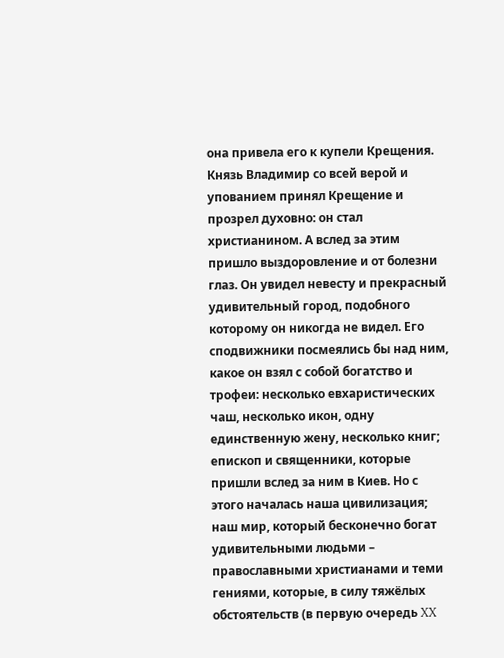она привела его к купели Крещения.
Князь Владимир со всей верой и упованием принял Крещение и прозрел духовно: он стал христианином. А вслед за этим пришло выздоровление и от болезни глаз. Он увидел невесту и прекрасный удивительный город, подобного которому он никогда не видел. Его сподвижники посмеялись бы над ним, какое он взял с собой богатство и трофеи: несколько евхаристических чаш, несколько икон, одну единственную жену, несколько книг; епископ и священники, которые пришли вслед за ним в Киев. Но с этого началась наша цивилизация; наш мир, который бесконечно богат удивительными людьми – православными христианами и теми гениями, которые, в силу тяжёлых обстоятельств (в первую очередь XX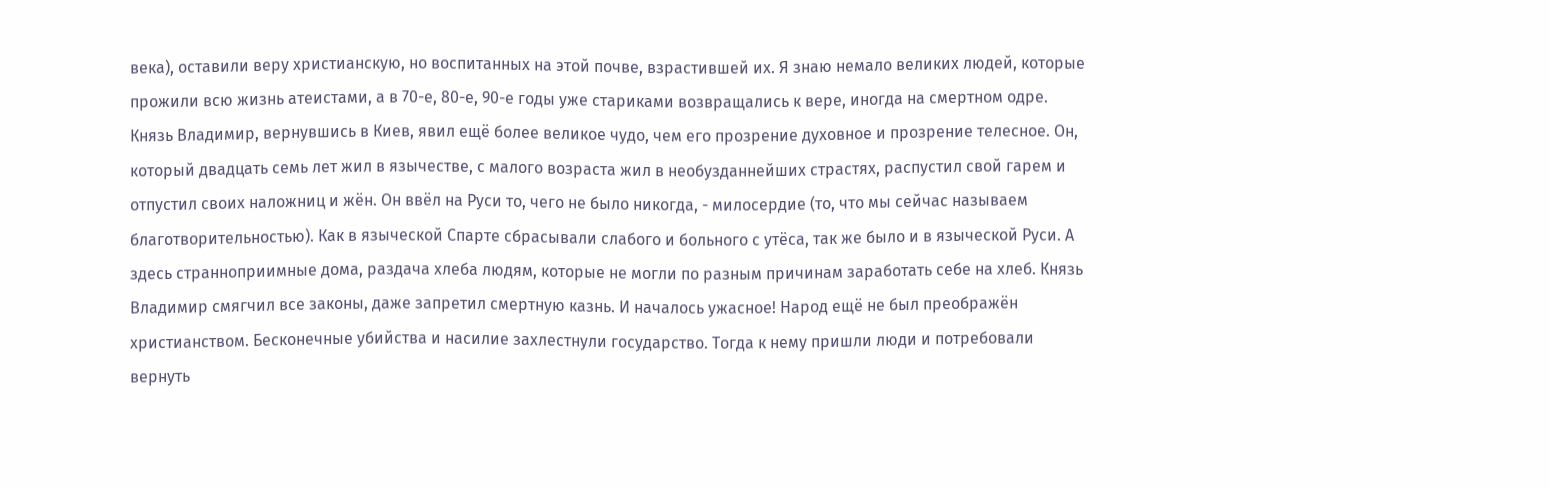века), оставили веру христианскую, но воспитанных на этой почве, взрастившей их. Я знаю немало великих людей, которые прожили всю жизнь атеистами, а в 70-е, 80-е, 90-е годы уже стариками возвращались к вере, иногда на смертном одре.
Князь Владимир, вернувшись в Киев, явил ещё более великое чудо, чем его прозрение духовное и прозрение телесное. Он, который двадцать семь лет жил в язычестве, с малого возраста жил в необузданнейших страстях, распустил свой гарем и отпустил своих наложниц и жён. Он ввёл на Руси то, чего не было никогда, - милосердие (то, что мы сейчас называем благотворительностью). Как в языческой Спарте сбрасывали слабого и больного с утёса, так же было и в языческой Руси. А здесь странноприимные дома, раздача хлеба людям, которые не могли по разным причинам заработать себе на хлеб. Князь Владимир смягчил все законы, даже запретил смертную казнь. И началось ужасное! Народ ещё не был преображён христианством. Бесконечные убийства и насилие захлестнули государство. Тогда к нему пришли люди и потребовали вернуть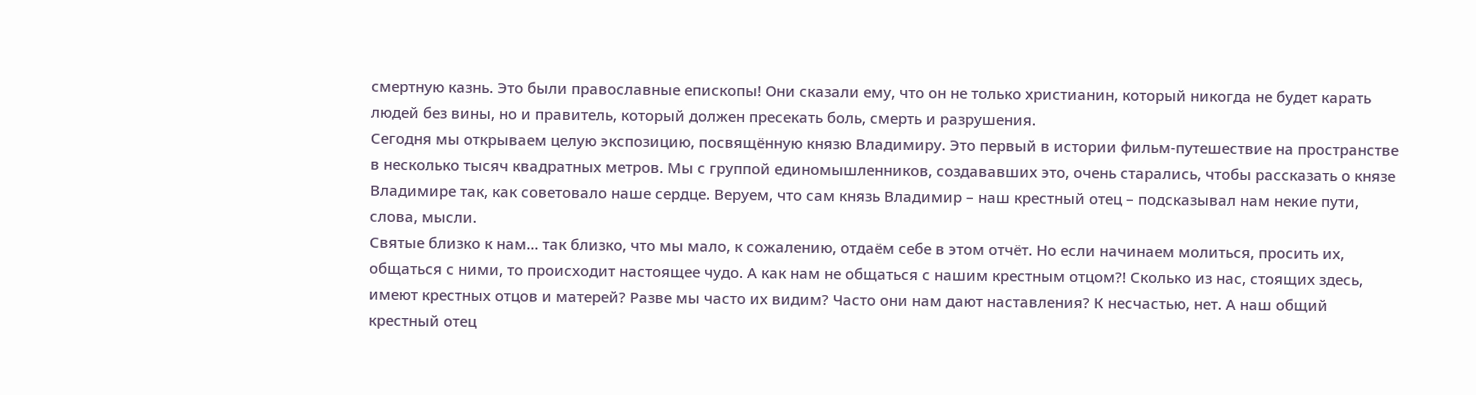смертную казнь. Это были православные епископы! Они сказали ему, что он не только христианин, который никогда не будет карать людей без вины, но и правитель, который должен пресекать боль, смерть и разрушения.
Сегодня мы открываем целую экспозицию, посвящённую князю Владимиру. Это первый в истории фильм-путешествие на пространстве в несколько тысяч квадратных метров. Мы с группой единомышленников, создававших это, очень старались, чтобы рассказать о князе Владимире так, как советовало наше сердце. Веруем, что сам князь Владимир – наш крестный отец – подсказывал нам некие пути, слова, мысли.
Святые близко к нам... так близко, что мы мало, к сожалению, отдаём себе в этом отчёт. Но если начинаем молиться, просить их, общаться с ними, то происходит настоящее чудо. А как нам не общаться с нашим крестным отцом?! Сколько из нас, стоящих здесь, имеют крестных отцов и матерей? Разве мы часто их видим? Часто они нам дают наставления? К несчастью, нет. А наш общий крестный отец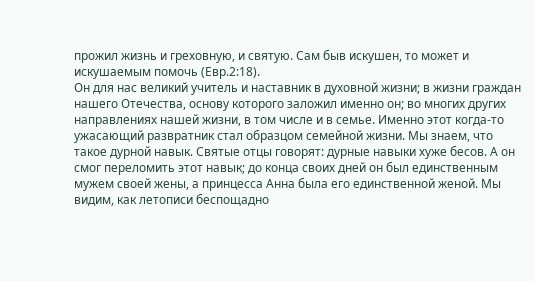прожил жизнь и греховную, и святую. Сам быв искушен, то может и искушаемым помочь (Евр.2:18).
Он для нас великий учитель и наставник в духовной жизни; в жизни граждан нашего Отечества, основу которого заложил именно он; во многих других направлениях нашей жизни, в том числе и в семье. Именно этот когда-то ужасающий развратник стал образцом семейной жизни. Мы знаем, что такое дурной навык. Святые отцы говорят: дурные навыки хуже бесов. А он смог переломить этот навык; до конца своих дней он был единственным мужем своей жены, а принцесса Анна была его единственной женой. Мы видим, как летописи беспощадно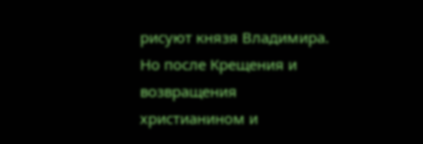рисуют князя Владимира. Но после Крещения и возвращения христианином и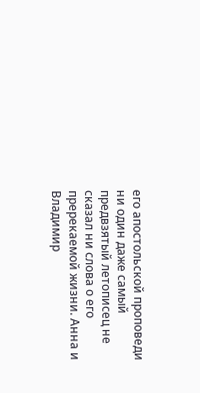его апостольской проповеди ни один даже самый предвзятый летописец не сказал ни слова о его пререкаемой жизни. Анна и Владимир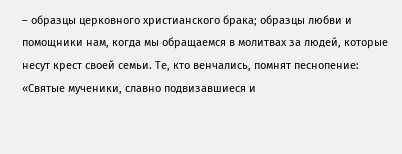– образцы церковного христианского брака; образцы любви и помощники нам, когда мы обращаемся в молитвах за людей, которые несут крест своей семьи. Те, кто венчались, помнят песнопение: «Святые мученики, славно подвизавшиеся и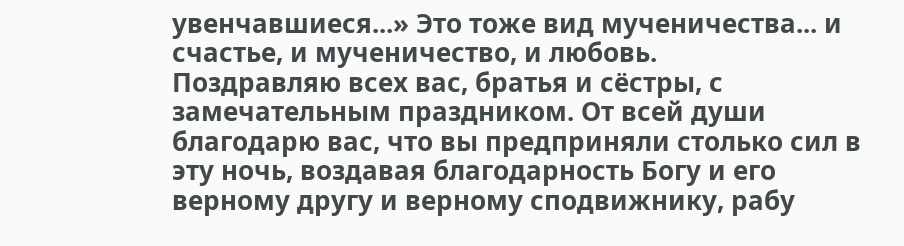увенчавшиеся...» Это тоже вид мученичества... и счастье, и мученичество, и любовь.
Поздравляю всех вас, братья и сёстры, с замечательным праздником. От всей души благодарю вас, что вы предприняли столько сил в эту ночь, воздавая благодарность Богу и его верному другу и верному сподвижнику, рабу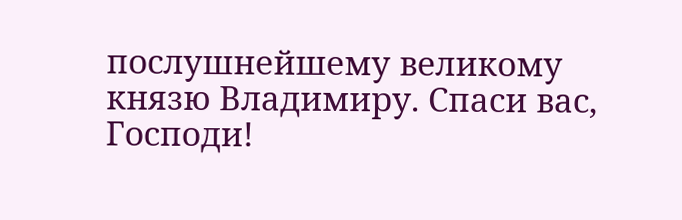послушнейшему великому князю Владимиру. Спаси вас, Господи!